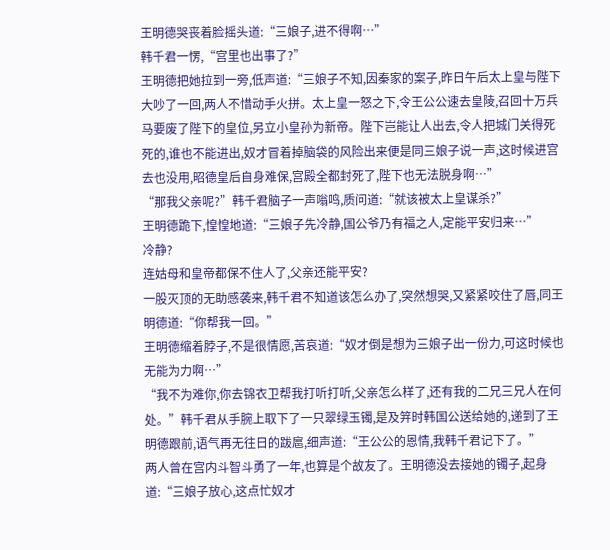王明德哭丧着脸摇头道:“三娘子,进不得啊…”
韩千君一愣,“宫里也出事了?”
王明德把她拉到一旁,低声道:“三娘子不知,因秦家的案子,昨日午后太上皇与陛下大吵了一回,两人不惜动手火拼。太上皇一怒之下,令王公公速去皇陵,召回十万兵马要废了陛下的皇位,另立小皇孙为新帝。陛下岂能让人出去,令人把城门关得死死的,谁也不能进出,奴才冒着掉脑袋的风险出来便是同三娘子说一声,这时候进宫去也没用,昭德皇后自身难保,宫殿全都封死了,陛下也无法脱身啊…”
“那我父亲呢?”韩千君脑子一声嗡鸣,质问道:“就该被太上皇谋杀?”
王明德跪下,惶惶地道:“三娘子先冷静,国公爷乃有福之人,定能平安归来…”
冷静?
连姑母和皇帝都保不住人了,父亲还能平安?
一股灭顶的无助感袭来,韩千君不知道该怎么办了,突然想哭,又紧紧咬住了唇,同王明德道:“你帮我一回。”
王明德缩着脖子,不是很情愿,苦哀道:“奴才倒是想为三娘子出一份力,可这时候也无能为力啊…”
“我不为难你,你去锦衣卫帮我打听打听,父亲怎么样了,还有我的二兄三兄人在何处。”韩千君从手腕上取下了一只翠绿玉镯,是及笄时韩国公送给她的,递到了王明德跟前,语气再无往日的跋扈,细声道:“王公公的恩情,我韩千君记下了。”
两人曾在宫内斗智斗勇了一年,也算是个故友了。王明德没去接她的镯子,起身道:“三娘子放心,这点忙奴才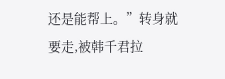还是能帮上。”转身就要走,被韩千君拉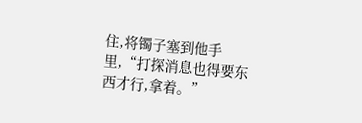住,将镯子塞到他手里,“打探消息也得要东西才行,拿着。”